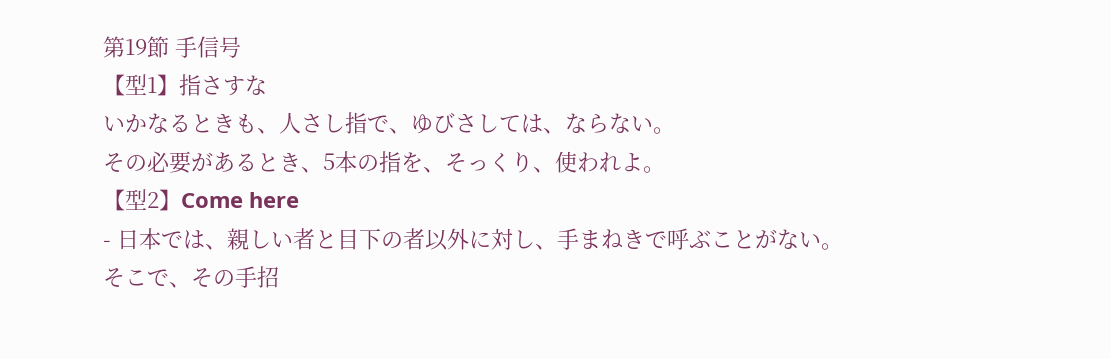第19節 手信号
【型1】指さすな
いかなるときも、人さし指で、ゆびさしては、ならない。
その必要があるとき、5本の指を、そっくり、使われよ。
【型2】Come here
- 日本では、親しい者と目下の者以外に対し、手まねきで呼ぶことがない。
そこで、その手招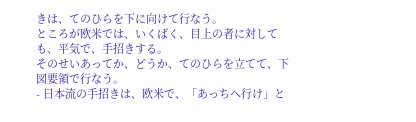きは、てのひらを下に向けて行なう。
ところが欧米では、いくばく、目上の者に対しても、平気で、手招きする。
そのせいあってか、どうか、てのひらを立てて、下図要領で行なう。
- 日本流の手招きは、欧米で、「あっちへ行け」と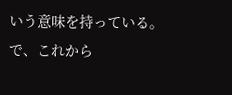いう意味を持っている。
で、これから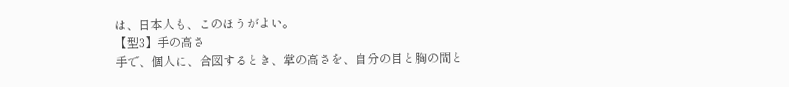は、日本人も、このほうがよい。
【型3】手の高さ
手で、個人に、合図するとき、掌の高さを、自分の目と胸の間と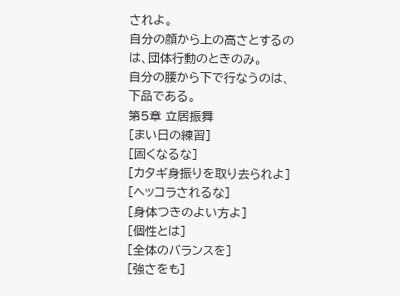されよ。
自分の顔から上の高さとするのは、団体行動のときのみ。
自分の腰から下で行なうのは、下品である。
第5章 立居振舞
[まい日の練習]
[固くなるな]
[カタギ身振りを取り去られよ]
[ヘッコラされるな]
[身体つきのよい方よ]
[個性とは]
[全体のバランスを]
[強さをも]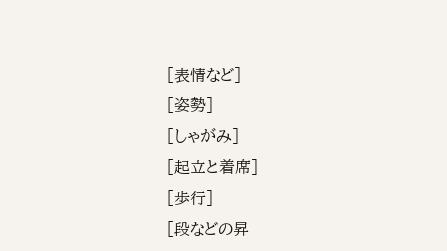[表情など]
[姿勢]
[しゃがみ]
[起立と着席]
[歩行]
[段などの昇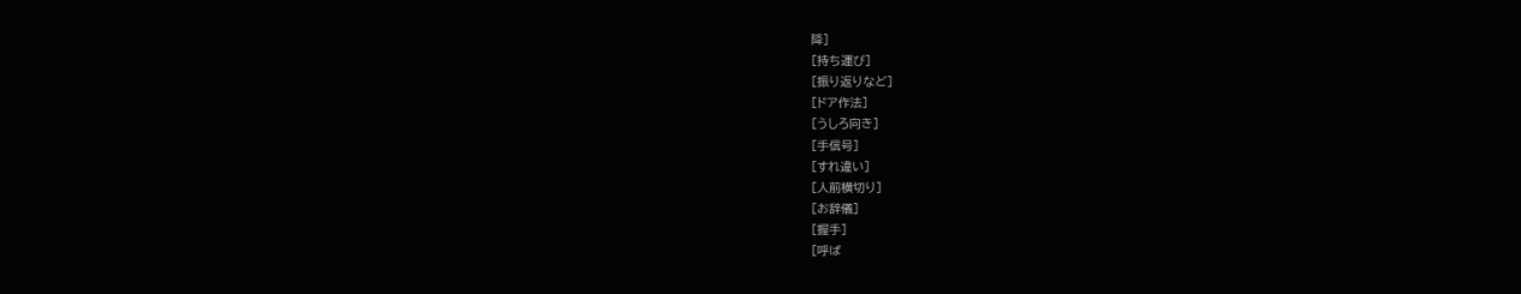降]
[持ち運び]
[振り返りなど]
[ドア作法]
[うしろ向き]
[手信号]
[すれ違い]
[人前横切り]
[お辞儀]
[握手]
[呼ば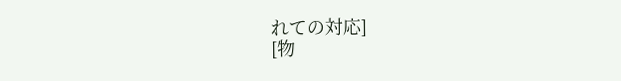れての対応]
[物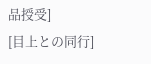品授受]
[目上との同行]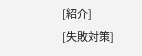[紹介]
[失敗対策]